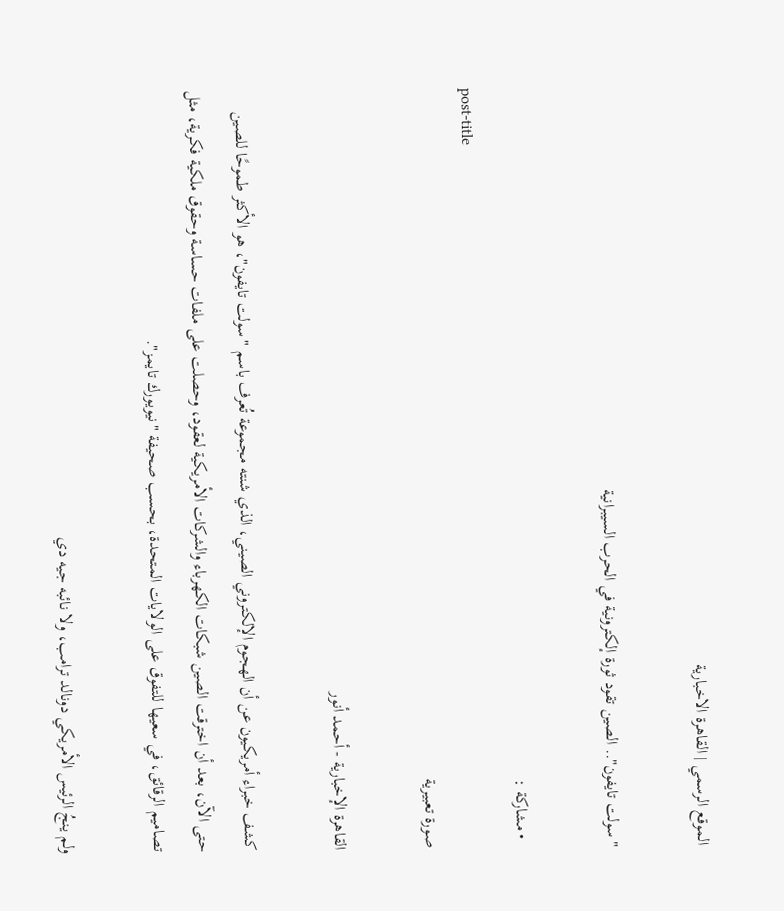الموقع الرسمي | القاهرة الاخبارية

"سولت تايفون".. الصين تقود ثورة إلكترونية في الحرب السيبرانية

  • مشاركة :
post-title
صورة تعبيرية

القاهرة الإخبارية - أحمد أنور

كشف خبراء أمريكيون عن أن الهجوم الإلكتروني الصيني، الذي شنته مجموعة تُعرف باسم "سولت تايفون"، هو الأكثر طموحًا للصين حتى الآن، بعد أن اخترقت الصين شبكات الكهرباء والشركات الأمريكية لعقود، وحصلت على ملفات حساسة وحقوق ملكية فكرية، مثل تصاميم الرقائق، في سعيها للتفوق على الولايات المتحدة، بحسب صحيفة "نيويورك تايمز".

ولم ينجُ الرئيس الأمريكي دونالد ترامب، ولا نائبه جيه دي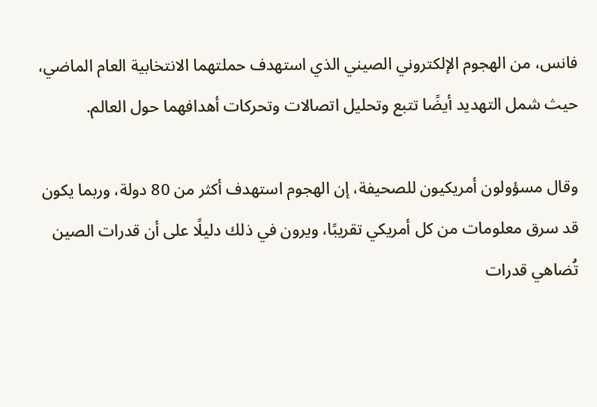فانس، من الهجوم الإلكتروني الصيني الذي استهدف حملتهما الانتخابية العام الماضي، حيث شمل التهديد أيضًا تتبع وتحليل اتصالات وتحركات أهدافهما حول العالم.

وقال مسؤولون أمريكيون للصحيفة، إن الهجوم استهدف أكثر من 80 دولة، وربما يكون قد سرق معلومات من كل أمريكي تقريبًا، ويرون في ذلك دليلًا على أن قدرات الصين تُضاهي قدرات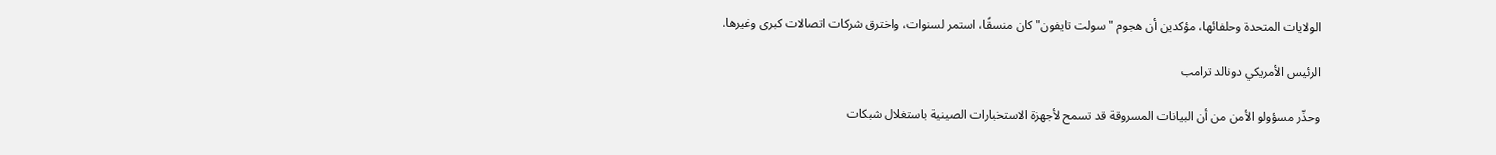الولايات المتحدة وحلفائها، مؤكدين أن هجوم "سولت تايفون" كان منسقًا، استمر لسنوات، واخترق شركات اتصالات كبرى وغيرها.

الرئيس الأمريكي دونالد ترامب

وحذّر مسؤولو الأمن من أن البيانات المسروقة قد تسمح لأجهزة الاستخبارات الصينية باستغلال شبكات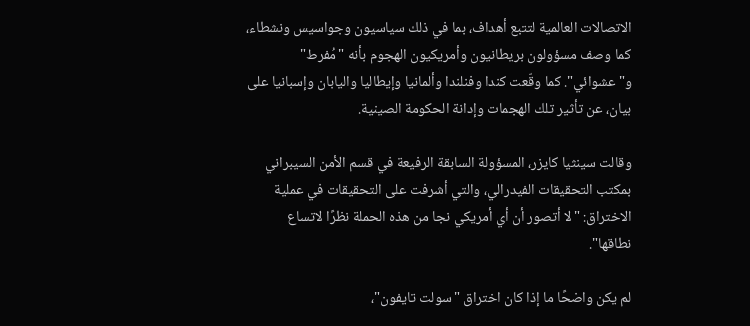الاتصالات العالمية لتتبع أهداف، بما في ذلك سياسيون وجواسيس ونشطاء، كما وصف مسؤولون بريطانيون وأمريكيون الهجوم بأنه "مُفرط" و"عشوائي". كما وقّعت كندا وفنلندا وألمانيا وإيطاليا واليابان وإسبانيا على بيان، عن تأثير تلك الهجمات وإدانة الحكومة الصينية.

وقالت سينثيا كايزر، المسؤولة السابقة الرفيعة في قسم الأمن السيبراني بمكتب التحقيقات الفيدرالي، والتي أشرفت على التحقيقات في عملية الاختراق: "لا أتصور أن أي أمريكي نجا من هذه الحملة نظرًا لاتساع نطاقها".

لم يكن واضحًا ما إذا كان اختراق "سولت تايفون"،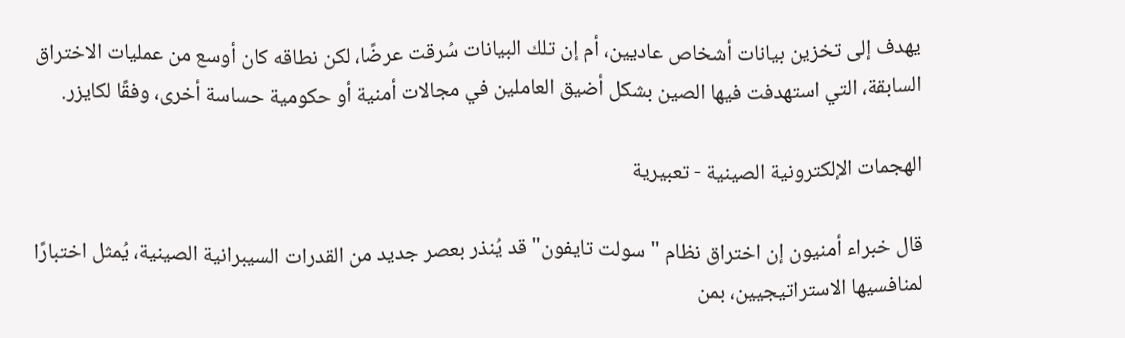يهدف إلى تخزين بيانات أشخاص عاديين، أم إن تلك البيانات سُرقت عرضًا، لكن نطاقه كان أوسع من عمليات الاختراق السابقة، التي استهدفت فيها الصين بشكل أضيق العاملين في مجالات أمنية أو حكومية حساسة أخرى، وفقًا لكايزر.

الهجمات الإلكترونية الصينية - تعبيرية

قال خبراء أمنيون إن اختراق نظام "سولت تايفون" قد يُنذر بعصر جديد من القدرات السيبرانية الصينية، يُمثل اختبارًا لمنافسيها الاستراتيجيين، بمن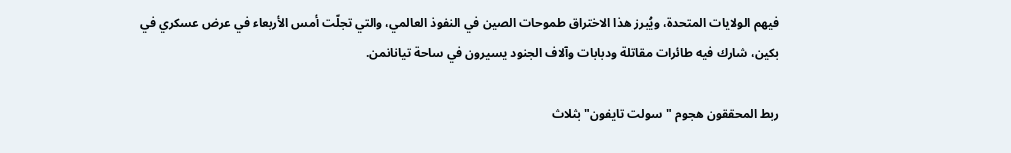فيهم الولايات المتحدة، ويُبرز هذا الاختراق طموحات الصين في النفوذ العالمي، والتي تجلّت أمس الأربعاء في عرض عسكري في بكين، شارك فيه طائرات مقاتلة ودبابات وآلاف الجنود يسيرون في ساحة تيانانمن.

ربط المحققون هجوم "سولت تايفون" بثلاث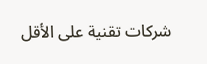شركات تقنية على الأقل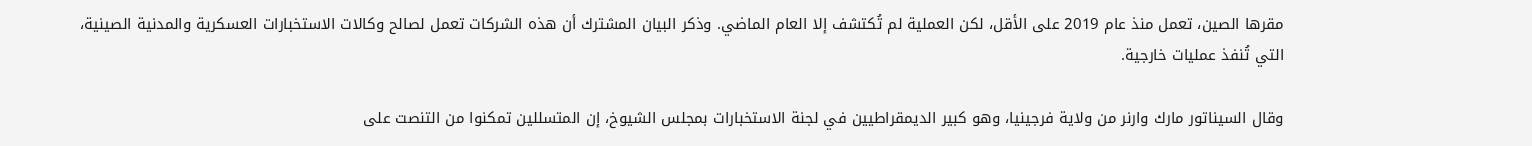مقرها الصين، تعمل منذ عام 2019 على الأقل، لكن العملية لم تُكتشف إلا العام الماضي. وذكر البيان المشترك أن هذه الشركات تعمل لصالح وكالات الاستخبارات العسكرية والمدنية الصينية، التي تُنفذ عمليات خارجية.

وقال السيناتور مارك وارنر من ولاية فرجينيا، وهو كبير الديمقراطيين في لجنة الاستخبارات بمجلس الشيوخ، إن المتسللين تمكنوا من التنصت على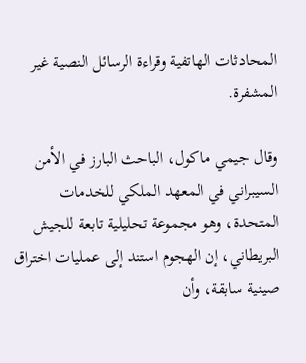المحادثات الهاتفية وقراءة الرسائل النصية غير المشفرة.

وقال جيمي ماكول، الباحث البارز في الأمن السيبراني في المعهد الملكي للخدمات المتحدة، وهو مجموعة تحليلية تابعة للجيش البريطاني، إن الهجوم استند إلى عمليات اختراق صينية سابقة، وأن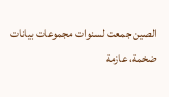الصين جمعت لسنوات مجموعات بيانات ضخمة، عازمة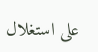على استغلال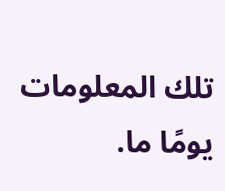تلك المعلومات يومًا ما.